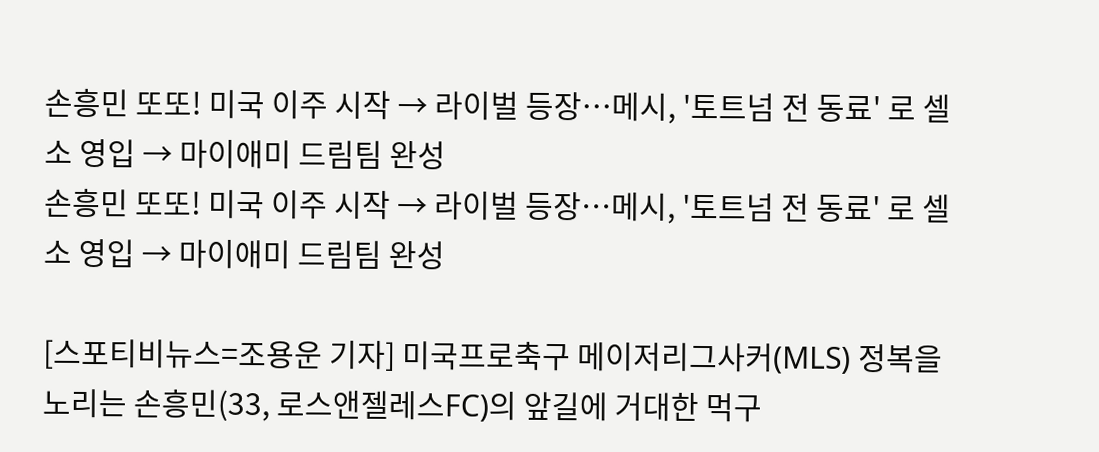손흥민 또또! 미국 이주 시작 → 라이벌 등장…메시, '토트넘 전 동료' 로 셀소 영입 → 마이애미 드림팀 완성
손흥민 또또! 미국 이주 시작 → 라이벌 등장…메시, '토트넘 전 동료' 로 셀소 영입 → 마이애미 드림팀 완성

[스포티비뉴스=조용운 기자] 미국프로축구 메이저리그사커(MLS) 정복을 노리는 손흥민(33, 로스앤젤레스FC)의 앞길에 거대한 먹구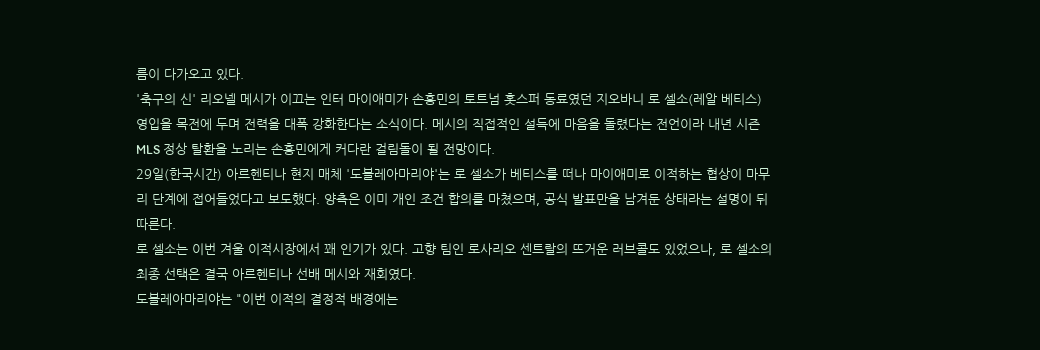름이 다가오고 있다.
'축구의 신' 리오넬 메시가 이끄는 인터 마이애미가 손흥민의 토트넘 홋스퍼 동료였던 지오바니 로 셀소(레알 베티스) 영입을 목전에 두며 전력을 대폭 강화한다는 소식이다. 메시의 직접적인 설득에 마음을 돌렸다는 전언이라 내년 시즌 MLS 정상 탈환을 노리는 손흥민에게 커다란 걸림돌이 될 전망이다.
29일(한국시간) 아르헨티나 현지 매체 '도블레아마리야'는 로 셀소가 베티스를 떠나 마이애미로 이적하는 협상이 마무리 단계에 접어들었다고 보도했다. 양측은 이미 개인 조건 합의를 마쳤으며, 공식 발표만을 남겨둔 상태라는 설명이 뒤따른다.
로 셀소는 이번 겨울 이적시장에서 꽤 인기가 있다. 고향 팀인 로사리오 센트랄의 뜨거운 러브콜도 있었으나, 로 셀소의 최종 선택은 결국 아르헨티나 선배 메시와 재회였다.
도블레아마리야는 "이번 이적의 결정적 배경에는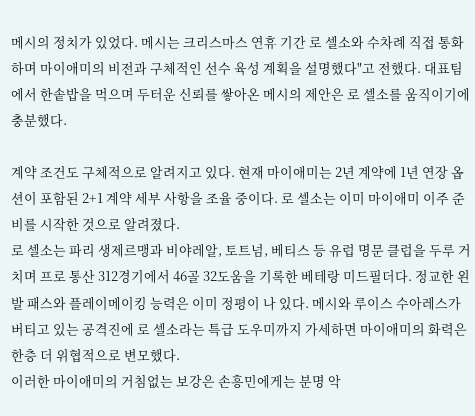메시의 정치가 있었다. 메시는 크리스마스 연휴 기간 로 셀소와 수차례 직접 통화하며 마이애미의 비전과 구체적인 선수 육성 계획을 설명했다"고 전했다. 대표팀에서 한솥밥을 먹으며 두터운 신뢰를 쌓아온 메시의 제안은 로 셀소를 움직이기에 충분했다.

계약 조건도 구체적으로 알려지고 있다. 현재 마이애미는 2년 계약에 1년 연장 옵션이 포함된 2+1 계약 세부 사항을 조율 중이다. 로 셀소는 이미 마이애미 이주 준비를 시작한 것으로 알려졌다.
로 셀소는 파리 생제르맹과 비야레알, 토트넘, 베티스 등 유럽 명문 클럽을 두루 거치며 프로 통산 312경기에서 46골 32도움을 기록한 베테랑 미드필더다. 정교한 왼발 패스와 플레이메이킹 능력은 이미 정평이 나 있다. 메시와 루이스 수아레스가 버티고 있는 공격진에 로 셀소라는 특급 도우미까지 가세하면 마이애미의 화력은 한층 더 위협적으로 변모했다.
이러한 마이애미의 거침없는 보강은 손흥민에게는 분명 악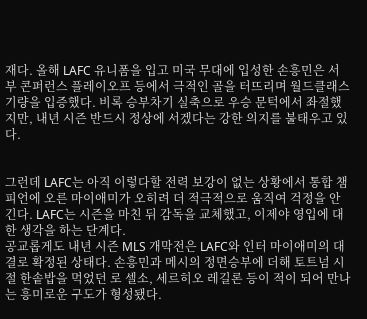재다. 올해 LAFC 유니폼을 입고 미국 무대에 입성한 손흥민은 서부 콘퍼런스 플레이오프 등에서 극적인 골을 터뜨리며 월드클래스 기량을 입증했다. 비록 승부차기 실축으로 우승 문턱에서 좌절했지만, 내년 시즌 반드시 정상에 서겠다는 강한 의지를 불태우고 있다.


그런데 LAFC는 아직 이렇다할 전력 보강이 없는 상황에서 통합 챔피언에 오른 마이애미가 오히려 더 적극적으로 움직여 걱정을 안긴다. LAFC는 시즌을 마친 뒤 감독을 교체했고, 이제야 영입에 대한 생각을 하는 단계다.
공교롭게도 내년 시즌 MLS 개막전은 LAFC와 인터 마이애미의 대결로 확정된 상태다. 손흥민과 메시의 정면승부에 더해 토트넘 시절 한솥밥을 먹었던 로 셀소, 세르히오 레길론 등이 적이 되어 만나는 흥미로운 구도가 형성됐다.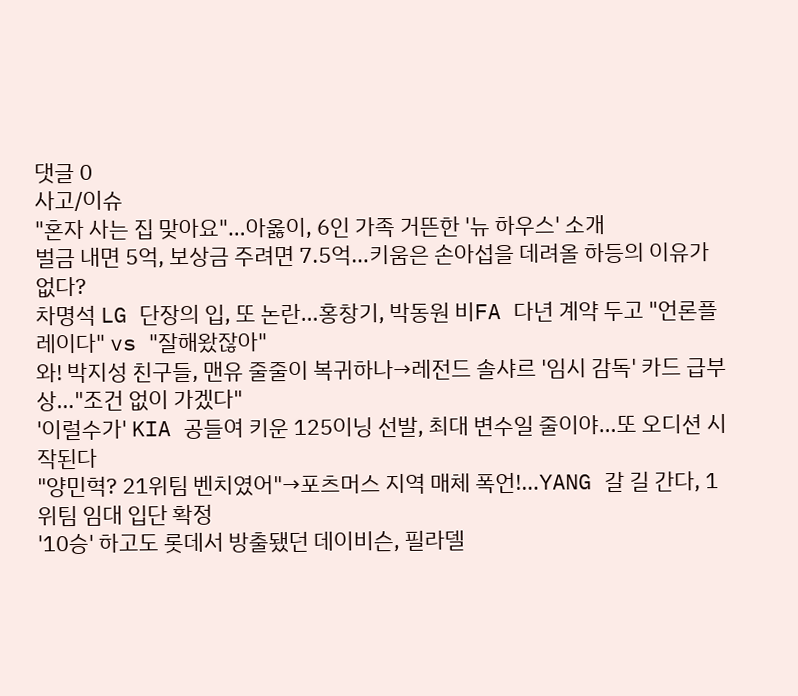댓글 0
사고/이슈
"혼자 사는 집 맞아요"…아옳이, 6인 가족 거뜬한 '뉴 하우스' 소개
벌금 내면 5억, 보상금 주려면 7.5억…키움은 손아섭을 데려올 하등의 이유가 없다?
차명석 LG 단장의 입, 또 논란…홍창기, 박동원 비FA 다년 계약 두고 "언론플레이다" vs "잘해왔잖아"
와! 박지성 친구들, 맨유 줄줄이 복귀하나→레전드 솔샤르 '임시 감독' 카드 급부상…"조건 없이 가겠다"
'이럴수가' KIA 공들여 키운 125이닝 선발, 최대 변수일 줄이야…또 오디션 시작된다
"양민혁? 21위팀 벤치였어"→포츠머스 지역 매체 폭언!…YANG 갈 길 간다, 1위팀 임대 입단 확정
'10승' 하고도 롯데서 방출됐던 데이비슨, 필라델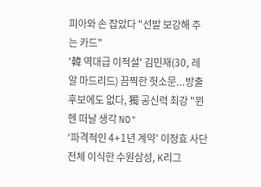피아와 손 잡았다 "선발 보강해 주는 카드"
'韓 역대급 이적설' 김민재(30, 레알 마드리드) 끔찍한 헛소문...방출 후보에도 없다, 獨 공신력 최강 "뮌헨 떠날 생각 NO"
‘파격적인 4+1년 계약’ 이정효 사단 전체 이식한 수원삼성, K리그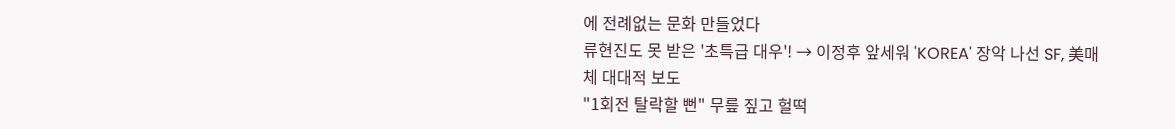에 전례없는 문화 만들었다
류현진도 못 받은 '초특급 대우'! → 이정후 앞세워 'KOREA' 장악 나선 SF, 美매체 대대적 보도
"1회전 탈락할 뻔" 무릎 짚고 헐떡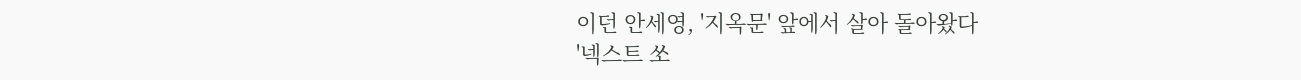이던 안세영, '지옥문' 앞에서 살아 돌아왔다
'넥스트 쏘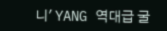니' YANG 역대급 굴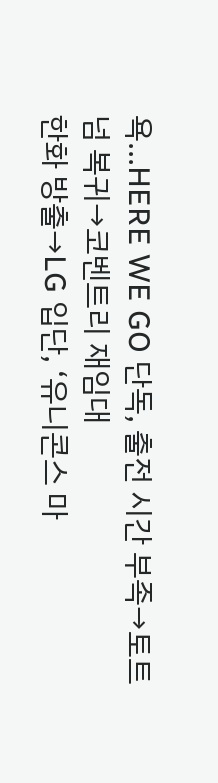욕...HERE WE GO 단독, 출전 시간 부족→토트넘 복귀→코벤트리 재임대
한화 방출→LG 입단, ‘유니콘스 마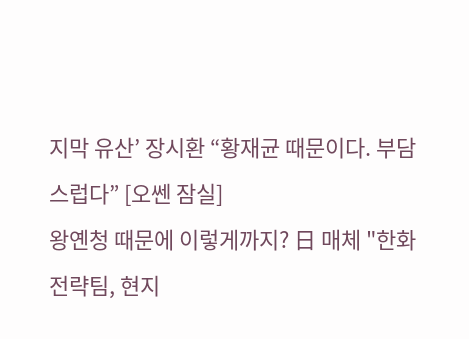지막 유산’ 장시환 “황재균 때문이다. 부담스럽다” [오쎈 잠실]
왕옌청 때문에 이렇게까지? 日 매체 "한화 전략팀, 현지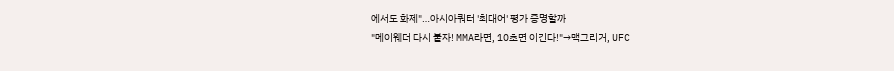에서도 화제"…아시아쿼터 '최대어' 평가 증명할까
"메이웨더 다시 붙자! MMA라면, 10초면 이긴다!"→맥그리거, UFC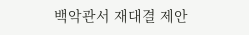백악관서 재대결 제안